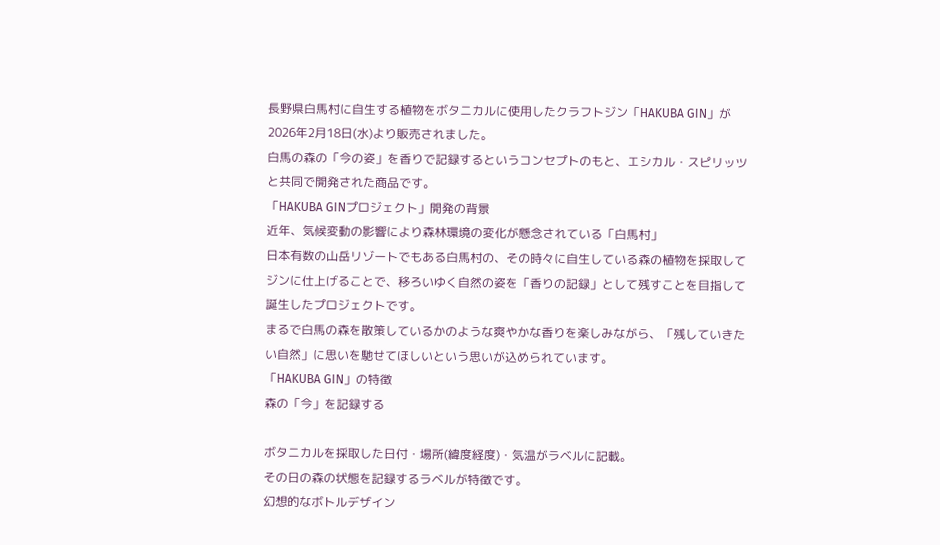長野県白馬村に自生する植物をボタニカルに使用したクラフトジン「HAKUBA GIN」が2026年2月18日(水)より販売されました。
白馬の森の「今の姿」を香りで記録するというコンセプトのもと、エシカル・スピリッツと共同で開発された商品です。
「HAKUBA GINプロジェクト」開発の背景
近年、気候変動の影響により森林環境の変化が懸念されている「白馬村」
日本有数の山岳リゾートでもある白馬村の、その時々に自生している森の植物を採取してジンに仕上げることで、移ろいゆく自然の姿を「香りの記録」として残すことを目指して誕生したプロジェクトです。
まるで白馬の森を散策しているかのような爽やかな香りを楽しみながら、「残していきたい自然」に思いを馳せてほしいという思いが込められています。
「HAKUBA GIN」の特徴
森の「今」を記録する

ボタニカルを採取した日付・場所(緯度経度)・気温がラベルに記載。
その日の森の状態を記録するラベルが特徴です。
幻想的なボトルデザイン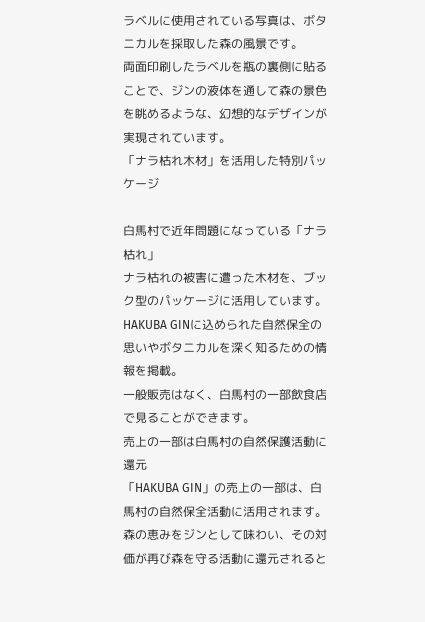ラベルに使用されている写真は、ボタニカルを採取した森の風景です。
両面印刷したラベルを瓶の裏側に貼ることで、ジンの液体を通して森の景色を眺めるような、幻想的なデザインが実現されています。
「ナラ枯れ木材」を活用した特別パッケージ

白馬村で近年問題になっている「ナラ枯れ」
ナラ枯れの被害に遭った木材を、ブック型のパッケージに活用しています。
HAKUBA GINに込められた自然保全の思いやボタニカルを深く知るための情報を掲載。
一般販売はなく、白馬村の一部飲食店で見ることができます。
売上の一部は白馬村の自然保護活動に還元
「HAKUBA GIN」の売上の一部は、白馬村の自然保全活動に活用されます。
森の恵みをジンとして味わい、その対価が再び森を守る活動に還元されると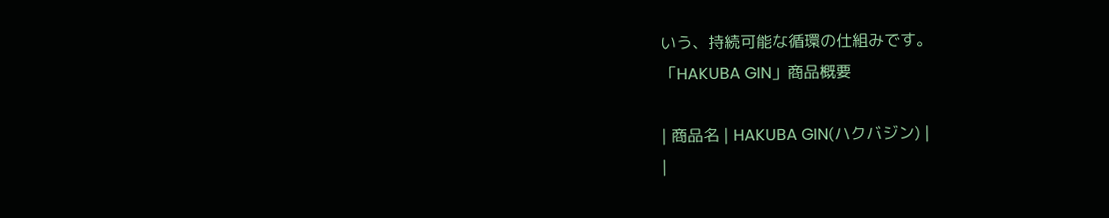いう、持続可能な循環の仕組みです。
「HAKUBA GIN」商品概要

| 商品名 | HAKUBA GIN(ハクバジン) |
|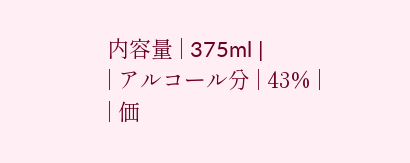内容量 | 375ml |
| アルコール分 | 43% |
| 価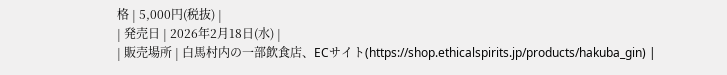格 | 5,000円(税抜) |
| 発売日 | 2026年2月18日(水) |
| 販売場所 | 白馬村内の一部飲食店、ECサイト(https://shop.ethicalspirits.jp/products/hakuba_gin) |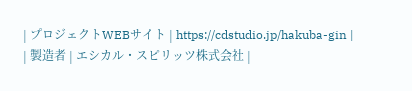| プロジェクトWEBサイト | https://cdstudio.jp/hakuba-gin |
| 製造者 | エシカル・スピリッツ株式会社 |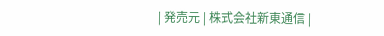| 発売元 | 株式会社新東通信 |